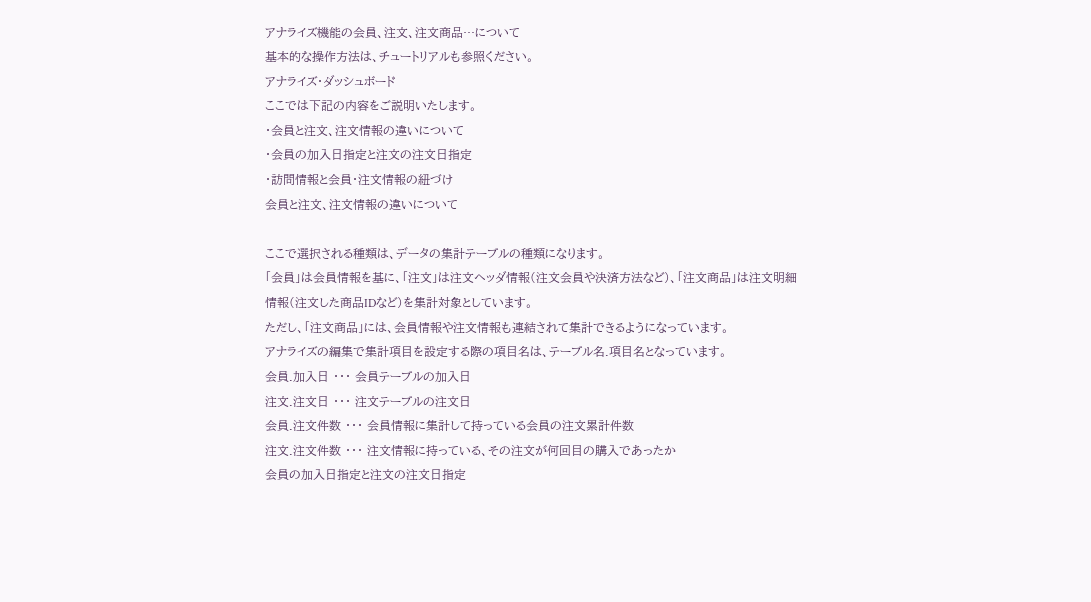アナライズ機能の会員、注文、注文商品…について
基本的な操作方法は、チュートリアルも参照ください。
アナライズ・ダッシュボード
ここでは下記の内容をご説明いたします。
・会員と注文、注文情報の違いについて
・会員の加入日指定と注文の注文日指定
・訪問情報と会員・注文情報の紐づけ
会員と注文、注文情報の違いについて

ここで選択される種類は、データの集計テーブルの種類になります。
「会員」は会員情報を基に、「注文」は注文ヘッダ情報(注文会員や決済方法など)、「注文商品」は注文明細情報(注文した商品IDなど)を集計対象としています。
ただし、「注文商品」には、会員情報や注文情報も連結されて集計できるようになっています。
アナライズの編集で集計項目を設定する際の項目名は、テーブル名.項目名となっています。
会員.加入日 ・・・ 会員テーブルの加入日
注文.注文日 ・・・ 注文テーブルの注文日
会員.注文件数 ・・・ 会員情報に集計して持っている会員の注文累計件数
注文.注文件数 ・・・ 注文情報に持っている、その注文が何回目の購入であったか
会員の加入日指定と注文の注文日指定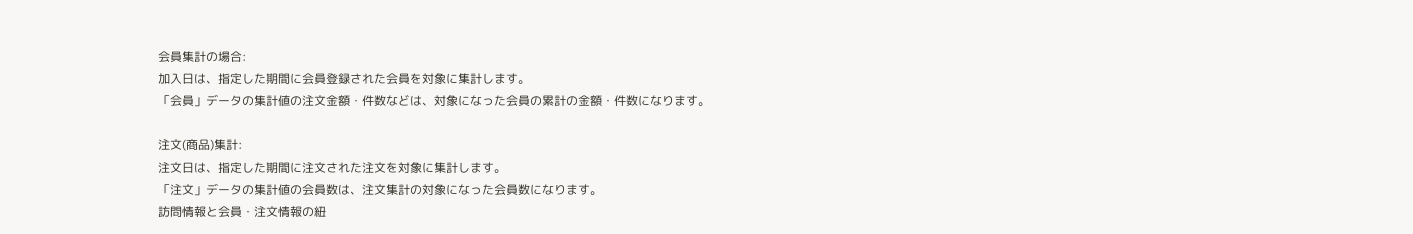会員集計の場合:
加入日は、指定した期間に会員登録された会員を対象に集計します。
「会員」データの集計値の注文金額・件数などは、対象になった会員の累計の金額・件数になります。

注文(商品)集計:
注文日は、指定した期間に注文された注文を対象に集計します。
「注文」データの集計値の会員数は、注文集計の対象になった会員数になります。
訪問情報と会員・注文情報の紐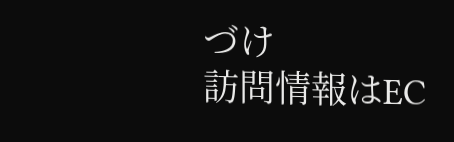づけ
訪問情報はEC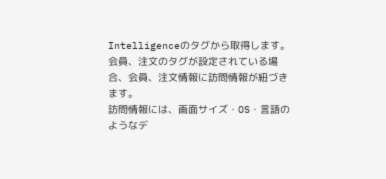Intelligenceのタグから取得します。
会員、注文のタグが設定されている場合、会員、注文情報に訪問情報が紐づきます。
訪問情報には、画面サイズ・OS・言語のようなデ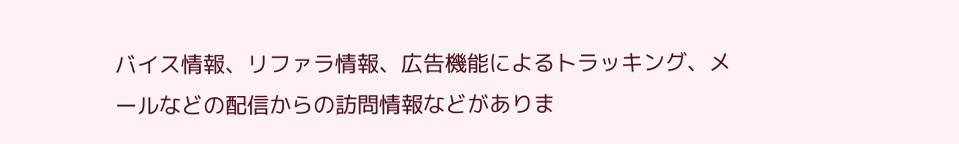バイス情報、リファラ情報、広告機能によるトラッキング、メールなどの配信からの訪問情報などがありま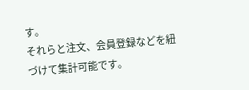す。
それらと注文、会員登録などを紐づけて集計可能です。